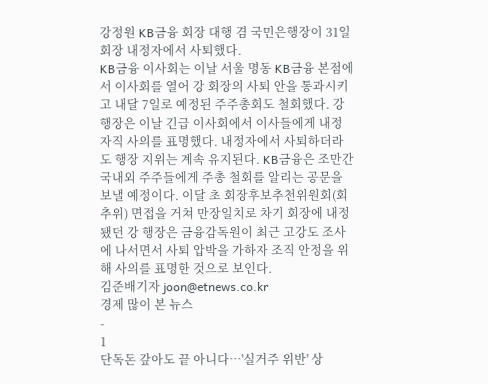강정원 KB금융 회장 대행 겸 국민은행장이 31일 회장 내정자에서 사퇴했다.
KB금융 이사회는 이날 서울 명동 KB금융 본점에서 이사회를 열어 강 회장의 사퇴 안을 통과시키고 내달 7일로 예정된 주주총회도 철회했다. 강 행장은 이날 긴급 이사회에서 이사들에게 내정자직 사의를 표명했다. 내정자에서 사퇴하더라도 행장 지위는 계속 유지된다. KB금융은 조만간 국내외 주주들에게 주총 철회를 알리는 공문을 보낼 예정이다. 이달 초 회장후보추천위원회(회추위) 면접을 거쳐 만장일치로 차기 회장에 내정됐던 강 행장은 금융감독원이 최근 고강도 조사에 나서면서 사퇴 압박을 가하자 조직 안정을 위해 사의를 표명한 것으로 보인다.
김준배기자 joon@etnews.co.kr
경제 많이 본 뉴스
-
1
단독돈 갚아도 끝 아니다…'실거주 위반' 상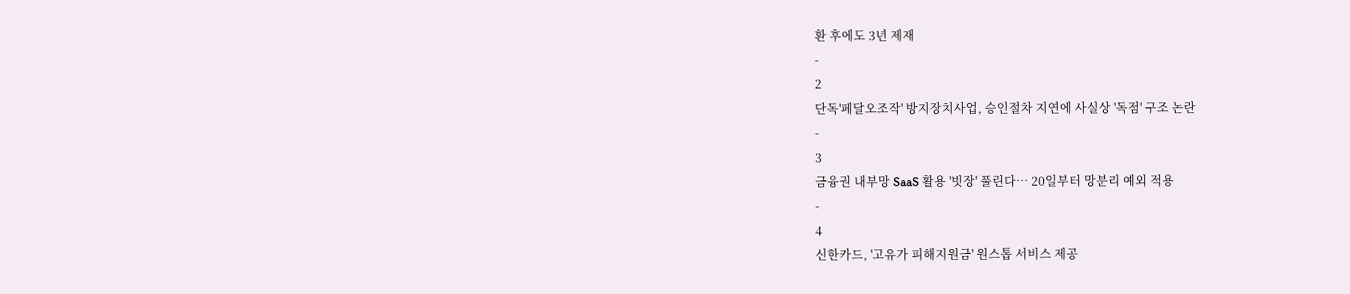환 후에도 3년 제재
-
2
단독'페달오조작' 방지장치사업, 승인절차 지연에 사실상 '독점' 구조 논란
-
3
금융권 내부망 SaaS 활용 '빗장' 풀린다… 20일부터 망분리 예외 적용
-
4
신한카드, '고유가 피해지원금' 원스톱 서비스 제공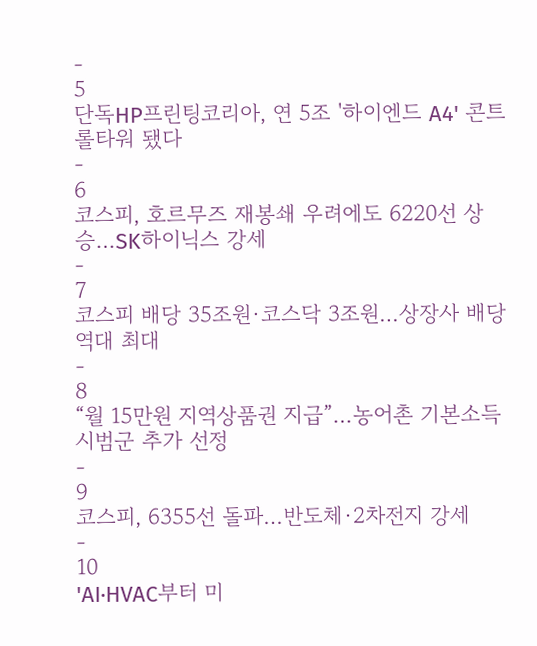-
5
단독HP프린팅코리아, 연 5조 '하이엔드 A4' 콘트롤타워 됐다
-
6
코스피, 호르무즈 재봉쇄 우려에도 6220선 상승…SK하이닉스 강세
-
7
코스피 배당 35조원·코스닥 3조원…상장사 배당 역대 최대
-
8
“월 15만원 지역상품권 지급”…농어촌 기본소득 시범군 추가 선정
-
9
코스피, 6355선 돌파…반도체·2차전지 강세
-
10
'AI·HVAC부터 미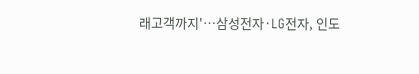래고객까지'…삼성전자·LG전자, 인도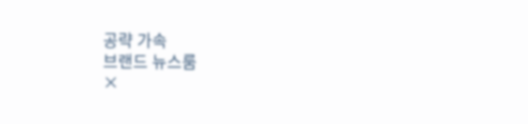공략 가속
브랜드 뉴스룸
×